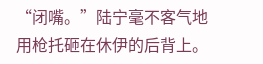“闭嘴。”陆宁毫不客气地用枪托砸在休伊的后背上。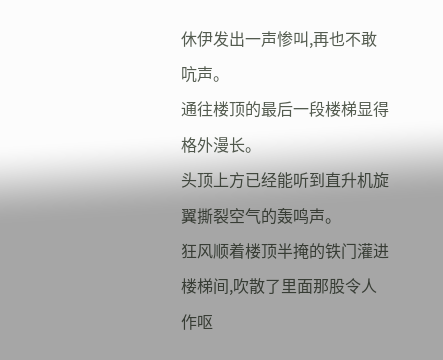休伊发出一声惨叫,再也不敢吭声。
通往楼顶的最后一段楼梯显得格外漫长。
头顶上方已经能听到直升机旋翼撕裂空气的轰鸣声。
狂风顺着楼顶半掩的铁门灌进楼梯间,吹散了里面那股令人作呕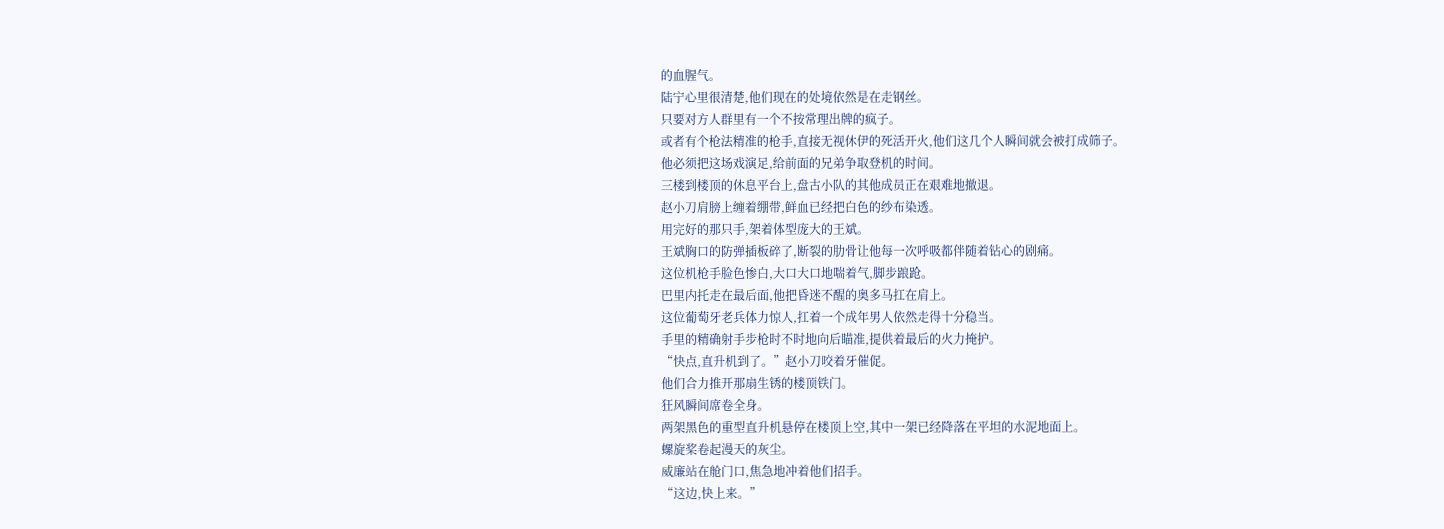的血腥气。
陆宁心里很清楚,他们现在的处境依然是在走钢丝。
只要对方人群里有一个不按常理出牌的疯子。
或者有个枪法精准的枪手,直接无视休伊的死活开火,他们这几个人瞬间就会被打成筛子。
他必须把这场戏演足,给前面的兄弟争取登机的时间。
三楼到楼顶的休息平台上,盘古小队的其他成员正在艰难地撤退。
赵小刀肩膀上缠着绷带,鲜血已经把白色的纱布染透。
用完好的那只手,架着体型庞大的王斌。
王斌胸口的防弹插板碎了,断裂的肋骨让他每一次呼吸都伴随着钻心的剧痛。
这位机枪手脸色惨白,大口大口地喘着气,脚步踉跄。
巴里内托走在最后面,他把昏迷不醒的奥多马扛在肩上。
这位葡萄牙老兵体力惊人,扛着一个成年男人依然走得十分稳当。
手里的精确射手步枪时不时地向后瞄准,提供着最后的火力掩护。
“快点,直升机到了。”赵小刀咬着牙催促。
他们合力推开那扇生锈的楼顶铁门。
狂风瞬间席卷全身。
两架黑色的重型直升机悬停在楼顶上空,其中一架已经降落在平坦的水泥地面上。
螺旋桨卷起漫天的灰尘。
威廉站在舱门口,焦急地冲着他们招手。
“这边,快上来。”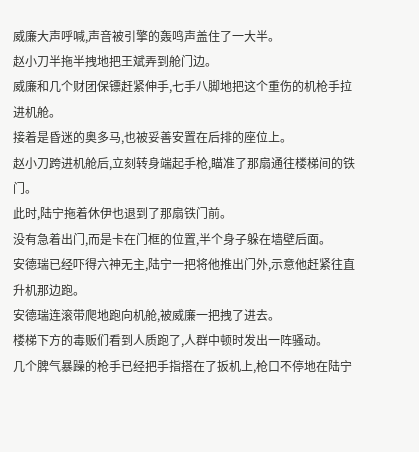威廉大声呼喊,声音被引擎的轰鸣声盖住了一大半。
赵小刀半拖半拽地把王斌弄到舱门边。
威廉和几个财团保镖赶紧伸手,七手八脚地把这个重伤的机枪手拉进机舱。
接着是昏迷的奥多马,也被妥善安置在后排的座位上。
赵小刀跨进机舱后,立刻转身端起手枪,瞄准了那扇通往楼梯间的铁门。
此时,陆宁拖着休伊也退到了那扇铁门前。
没有急着出门,而是卡在门框的位置,半个身子躲在墙壁后面。
安德瑞已经吓得六神无主,陆宁一把将他推出门外,示意他赶紧往直升机那边跑。
安德瑞连滚带爬地跑向机舱,被威廉一把拽了进去。
楼梯下方的毒贩们看到人质跑了,人群中顿时发出一阵骚动。
几个脾气暴躁的枪手已经把手指搭在了扳机上,枪口不停地在陆宁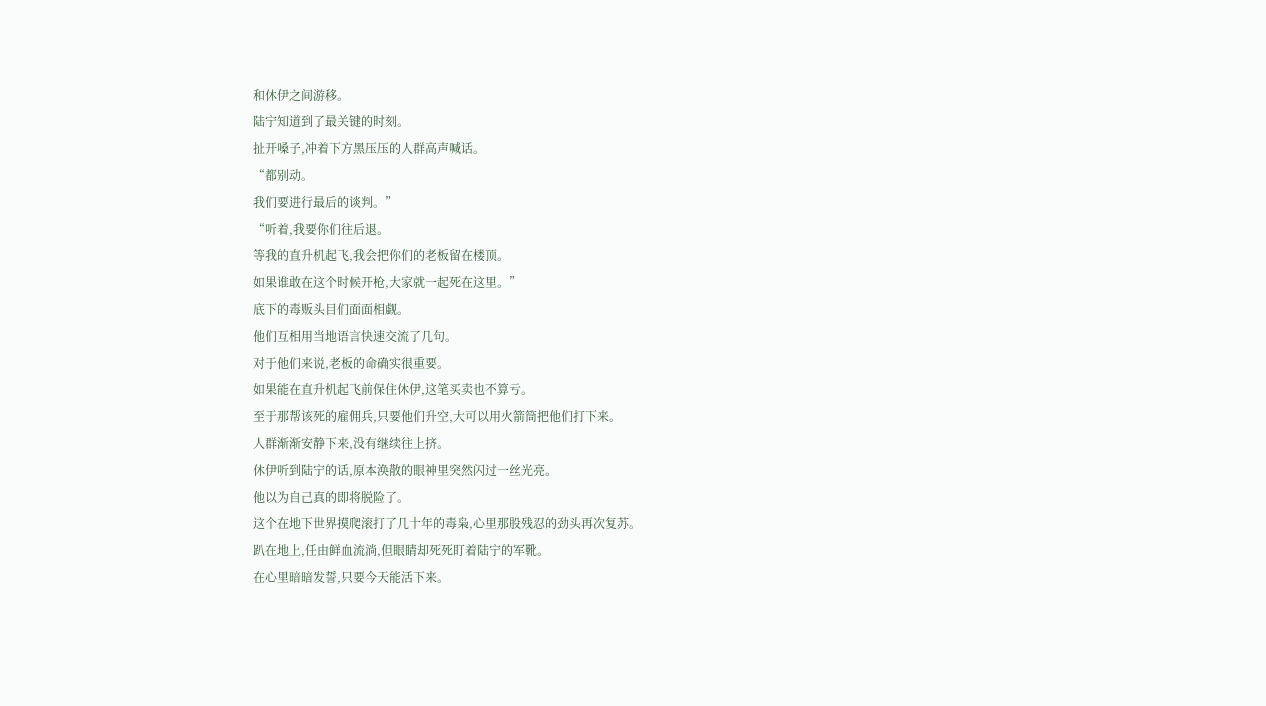和休伊之间游移。
陆宁知道到了最关键的时刻。
扯开嗓子,冲着下方黑压压的人群高声喊话。
“都别动。
我们要进行最后的谈判。”
“听着,我要你们往后退。
等我的直升机起飞,我会把你们的老板留在楼顶。
如果谁敢在这个时候开枪,大家就一起死在这里。”
底下的毒贩头目们面面相觑。
他们互相用当地语言快速交流了几句。
对于他们来说,老板的命确实很重要。
如果能在直升机起飞前保住休伊,这笔买卖也不算亏。
至于那帮该死的雇佣兵,只要他们升空,大可以用火箭筒把他们打下来。
人群渐渐安静下来,没有继续往上挤。
休伊听到陆宁的话,原本涣散的眼神里突然闪过一丝光亮。
他以为自己真的即将脱险了。
这个在地下世界摸爬滚打了几十年的毒枭,心里那股残忍的劲头再次复苏。
趴在地上,任由鲜血流淌,但眼睛却死死盯着陆宁的军靴。
在心里暗暗发誓,只要今天能活下来。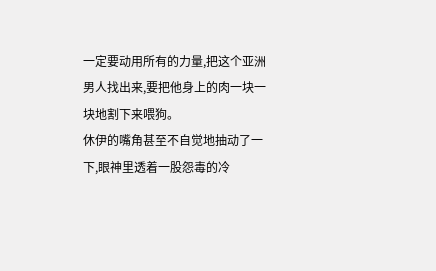一定要动用所有的力量,把这个亚洲男人找出来,要把他身上的肉一块一块地割下来喂狗。
休伊的嘴角甚至不自觉地抽动了一下,眼神里透着一股怨毒的冷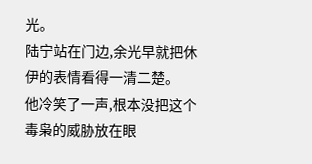光。
陆宁站在门边,余光早就把休伊的表情看得一清二楚。
他冷笑了一声,根本没把这个毒枭的威胁放在眼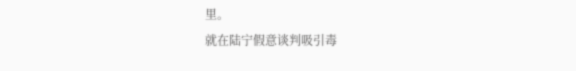里。
就在陆宁假意谈判吸引毒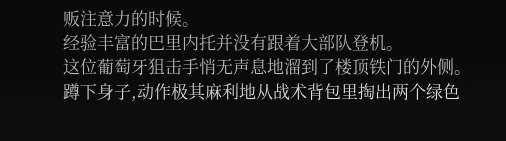贩注意力的时候。
经验丰富的巴里内托并没有跟着大部队登机。
这位葡萄牙狙击手悄无声息地溜到了楼顶铁门的外侧。
蹲下身子,动作极其麻利地从战术背包里掏出两个绿色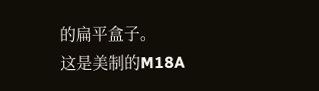的扁平盒子。
这是美制的M18A